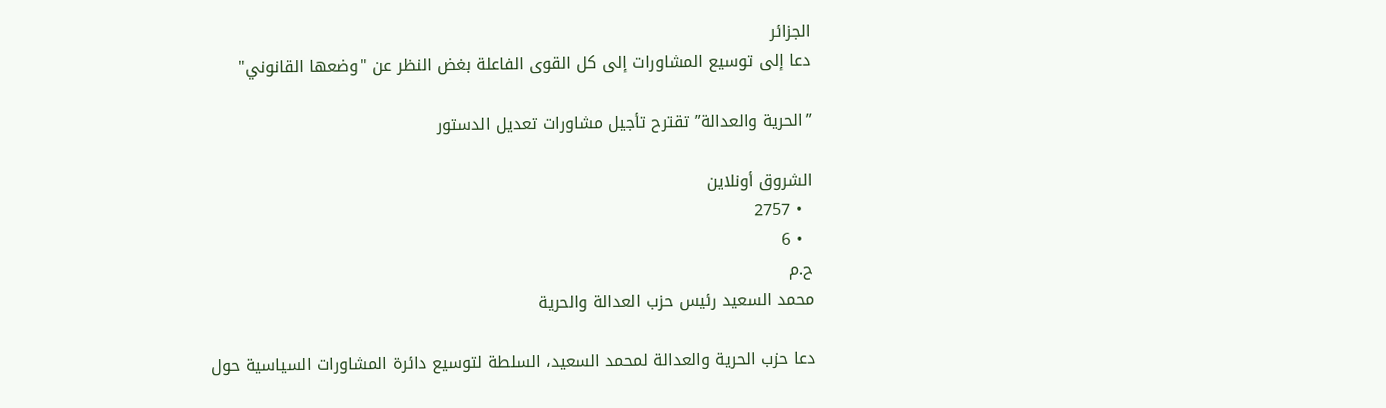الجزائر
دعا إلى توسيع المشاورات إلى كل القوى الفاعلة بغض النظر عن "وضعها القانوني"

”الحرية والعدالة” تقترح تأجيل مشاورات تعديل الدستور

الشروق أونلاين
  • 2757
  • 6
ح.م
محمد السعيد رئيس حزب العدالة والحرية

دعا حزب الحرية والعدالة لمحمد السعيد، السلطة لتوسيع دائرة المشاورات السياسية حول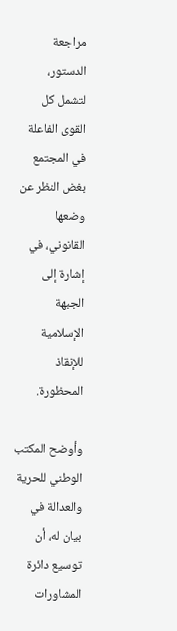مراجعة الدستور، لتشمل كل القوى الفاعلة في المجتمع بغض النظر عن وضعها القانوني، في إشارة إلى الجبهة الإسلامية للإنقاذ المحظورة.

وأوضح المكتب الوطني للحرية والعدالة في بيان له، أن توسيع دائرة المشاورات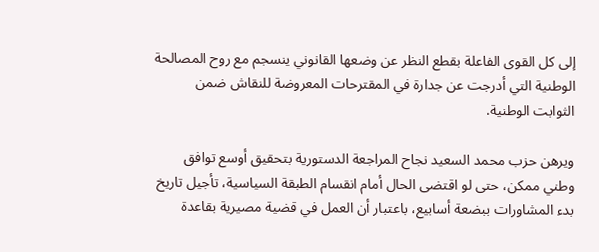إلى كل القوى الفاعلة بقطع النظر عن وضعها القانوني ينسجم مع روح المصالحة الوطنية التي أدرجت عن جدارة في المقترحات المعروضة للنقاش ضمن الثوابت الوطنية.

ويرهن حزب محمد السعيد نجاح المراجعة الدستورية بتحقيق أوسع توافق وطني ممكن، حتى لو اقتضى الحال أمام انقسام الطبقة السياسية، تأجيل تاريخ بدء المشاورات ببضعة أسابيع، باعتبار أن العمل في قضية مصيرية بقاعدة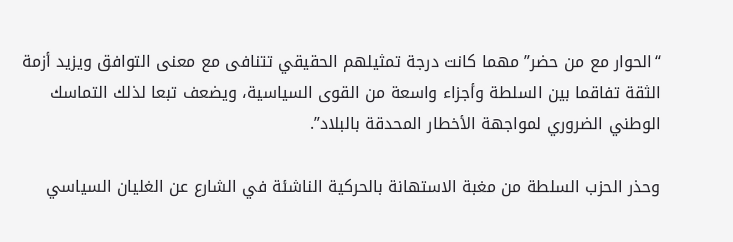“الحوار مع من حضر” مهما كانت درجة تمثيلهم الحقيقي تتنافى مع معنى التوافق ويزيد أزمة الثقة تفاقما بين السلطة وأجزاء واسعة من القوى السياسية، ويضعف تبعا لذلك التماسك الوطني الضروري لمواجهة الأخطار المحدقة بالبلاد”.

وحذر الحزب السلطة من مغبة الاستهانة بالحركية الناشئة في الشارع عن الغليان السياسي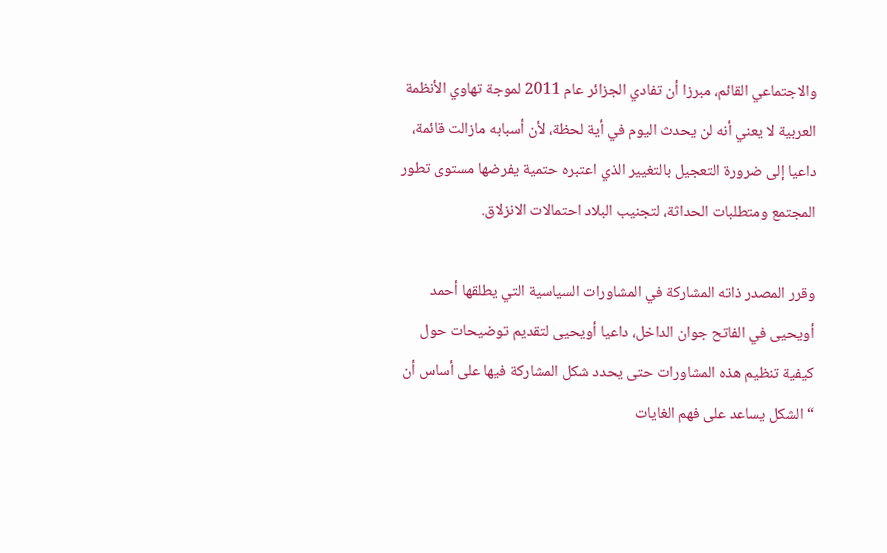والاجتماعي القائم، مبرزا أن تفادي الجزائر عام 2011 لموجة تهاوي الأنظمة العربية لا يعني أنه لن يحدث اليوم في أية لحظة، لأن أسبابه مازالت قائمة، داعيا إلى ضرورة التعجيل بالتغيير الذي اعتبره حتمية يفرضها مستوى تطور المجتمع ومتطلبات الحداثة، لتجنيب البلاد احتمالات الانزلاق.

وقرر المصدر ذاته المشاركة في المشاورات السياسية التي يطلقها أحمد أويحيى في الفاتح جوان الداخل، داعيا أويحيى لتقديم توضيحات حول كيفية تنظيم هذه المشاورات حتى يحدد شكل المشاركة فيها على أساس أن “الشكل يساعد على فهم الغايات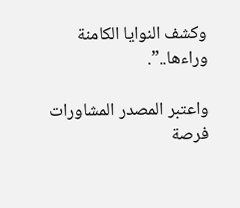وكشف النوايا الكامنة وراءها..”.

واعتبر المصدر المشاورات فرصة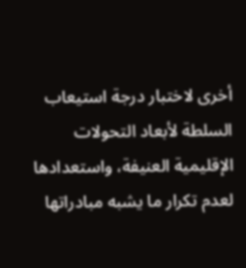أخرى لاختبار درجة استيعاب السلطة لأبعاد التحولات الإقليمية العنيفة، واستعدادها لعدم تكرار ما يشبه مبادراتها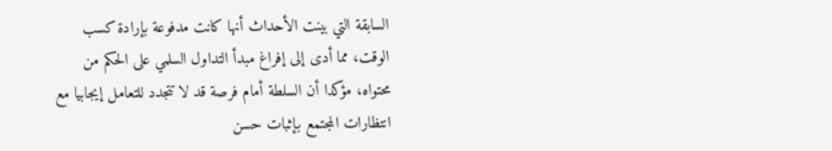السابقة التي بينت الأحداث أنها كانت مدفوعة بإرادة كسب الوقت، مما أدى إلى إفراغ مبدأ التداول السلمي على الحكم من محتواه، مؤكدا أن السلطة أمام فرصة قد لا تتجدد للتعامل إيجابيا مع انتظارات المجتمع بإثبات حسن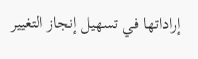إراداتها في تسهيل إنجاز التغيير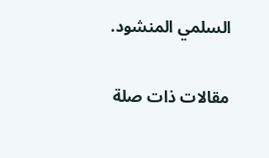السلمي المنشود.

مقالات ذات صلة